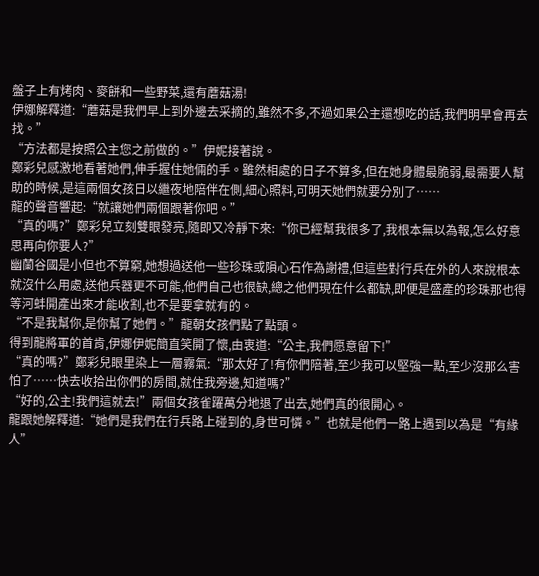盤子上有烤肉、麥餅和一些野菜,還有蘑菇湯!
伊娜解釋道:“蘑菇是我們早上到外邊去采摘的,雖然不多,不過如果公主還想吃的話,我們明早會再去找。”
“方法都是按照公主您之前做的。”伊妮接著說。
鄭彩兒感激地看著她們,伸手握住她倆的手。雖然相處的日子不算多,但在她身體最脆弱,最需要人幫助的時候,是這兩個女孩日以繼夜地陪伴在側,細心照料,可明天她們就要分別了……
龍的聲音響起:“就讓她們兩個跟著你吧。”
“真的嗎?”鄭彩兒立刻雙眼發亮,隨即又冷靜下來:“你已經幫我很多了,我根本無以為報,怎么好意思再向你要人?”
幽蘭谷國是小但也不算窮,她想過送他一些珍珠或隕心石作為謝禮,但這些對行兵在外的人來說根本就沒什么用處,送他兵器更不可能,他們自己也很缺,總之他們現在什么都缺,即便是盛產的珍珠那也得等河蚌開產出來才能收割,也不是要拿就有的。
“不是我幫你,是你幫了她們。”龍朝女孩們點了點頭。
得到龍將軍的首肯,伊娜伊妮簡直笑開了懷,由衷道:“公主,我們愿意留下!”
“真的嗎?”鄭彩兒眼里染上一層霧氣:“那太好了!有你們陪著,至少我可以堅強一點,至少沒那么害怕了……快去收拾出你們的房間,就住我旁邊,知道嗎?”
“好的,公主!我們這就去!”兩個女孩雀躍萬分地退了出去,她們真的很開心。
龍跟她解釋道:“她們是我們在行兵路上碰到的,身世可憐。”也就是他們一路上遇到以為是“有緣人”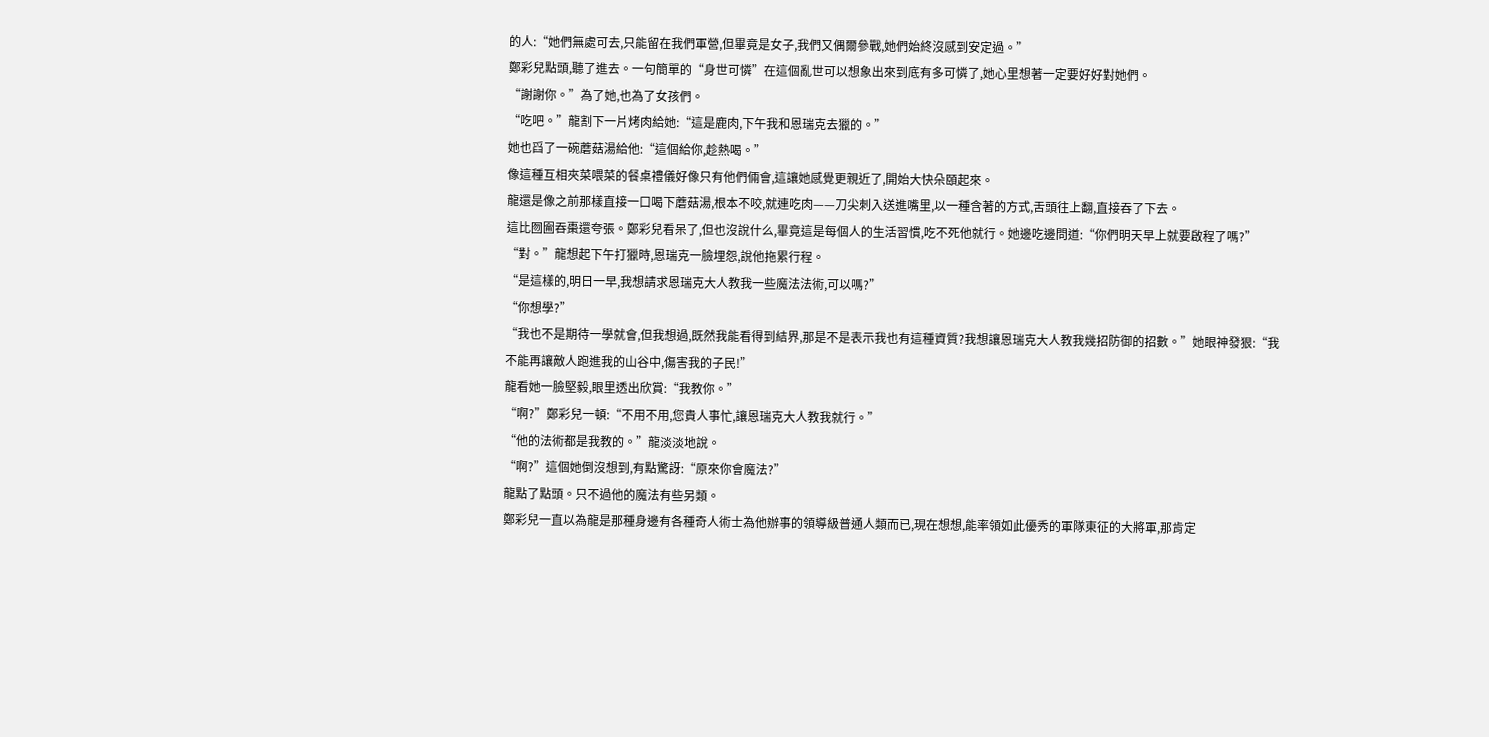的人:“她們無處可去,只能留在我們軍營,但畢竟是女子,我們又偶爾參戰,她們始終沒感到安定過。”
鄭彩兒點頭,聽了進去。一句簡單的“身世可憐”在這個亂世可以想象出來到底有多可憐了,她心里想著一定要好好對她們。
“謝謝你。”為了她,也為了女孩們。
“吃吧。”龍割下一片烤肉給她:“這是鹿肉,下午我和恩瑞克去獵的。”
她也舀了一碗蘑菇湯給他:“這個給你,趁熱喝。”
像這種互相夾菜喂菜的餐桌禮儀好像只有他們倆會,這讓她感覺更親近了,開始大快朵頤起來。
龍還是像之前那樣直接一口喝下蘑菇湯,根本不咬,就連吃肉——刀尖刺入送進嘴里,以一種含著的方式,舌頭往上翻,直接吞了下去。
這比囫圇吞棗還夸張。鄭彩兒看呆了,但也沒說什么,畢竟這是每個人的生活習慣,吃不死他就行。她邊吃邊問道:“你們明天早上就要啟程了嗎?”
“對。”龍想起下午打獵時,恩瑞克一臉埋怨,說他拖累行程。
“是這樣的,明日一早,我想請求恩瑞克大人教我一些魔法法術,可以嗎?”
“你想學?”
“我也不是期待一學就會,但我想過,既然我能看得到結界,那是不是表示我也有這種資質?我想讓恩瑞克大人教我幾招防御的招數。”她眼神發狠:“我不能再讓敵人跑進我的山谷中,傷害我的子民!”
龍看她一臉堅毅,眼里透出欣賞:“我教你。”
“啊?”鄭彩兒一頓:“不用不用,您貴人事忙,讓恩瑞克大人教我就行。”
“他的法術都是我教的。”龍淡淡地說。
“啊?”這個她倒沒想到,有點驚訝:“原來你會魔法?”
龍點了點頭。只不過他的魔法有些另類。
鄭彩兒一直以為龍是那種身邊有各種奇人術士為他辦事的領導級普通人類而已,現在想想,能率領如此優秀的軍隊東征的大將軍,那肯定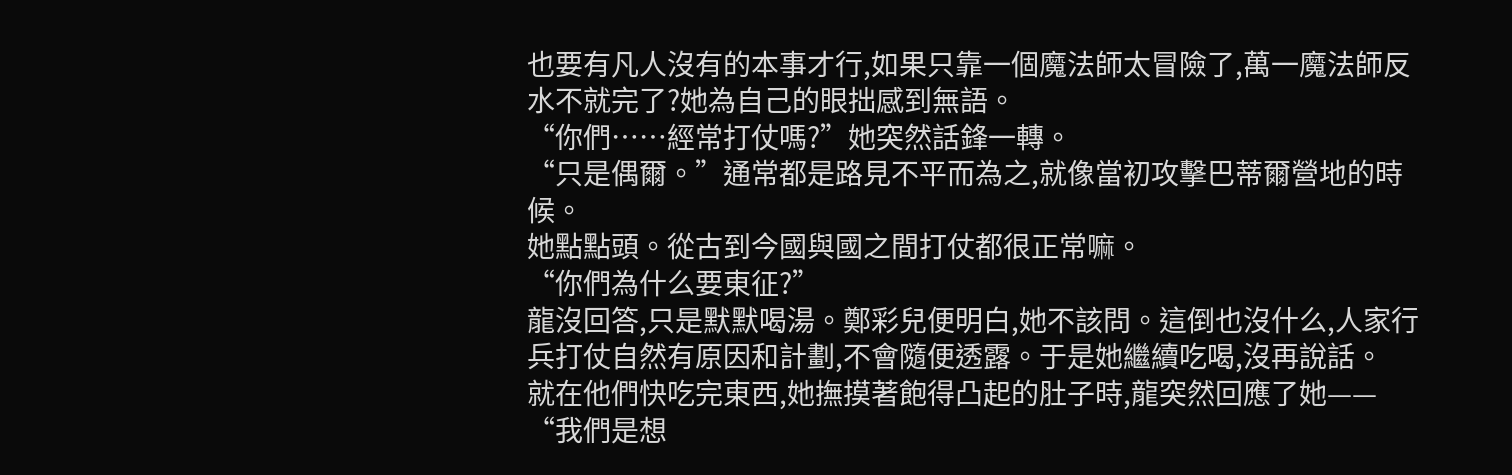也要有凡人沒有的本事才行,如果只靠一個魔法師太冒險了,萬一魔法師反水不就完了?她為自己的眼拙感到無語。
“你們……經常打仗嗎?”她突然話鋒一轉。
“只是偶爾。”通常都是路見不平而為之,就像當初攻擊巴蒂爾營地的時候。
她點點頭。從古到今國與國之間打仗都很正常嘛。
“你們為什么要東征?”
龍沒回答,只是默默喝湯。鄭彩兒便明白,她不該問。這倒也沒什么,人家行兵打仗自然有原因和計劃,不會隨便透露。于是她繼續吃喝,沒再說話。
就在他們快吃完東西,她撫摸著飽得凸起的肚子時,龍突然回應了她——
“我們是想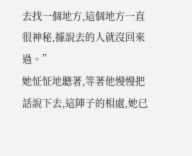去找一個地方,這個地方一直很神秘,據說去的人就沒回來過。”
她怔怔地聽著,等著他慢慢把話說下去,這陣子的相處,她已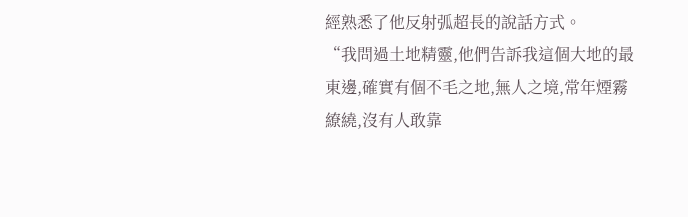經熟悉了他反射弧超長的說話方式。
“我問過土地精靈,他們告訴我這個大地的最東邊,確實有個不毛之地,無人之境,常年煙霧繚繞,沒有人敢靠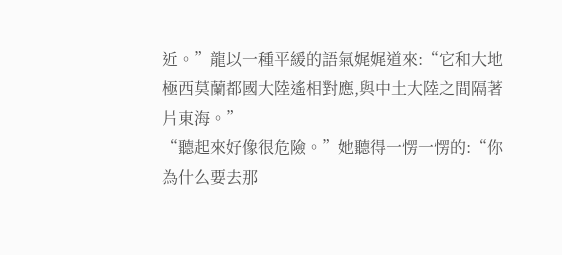近。”龍以一種平緩的語氣娓娓道來:“它和大地極西莫蘭都國大陸遙相對應,與中土大陸之間隔著片東海。”
“聽起來好像很危險。”她聽得一愣一愣的:“你為什么要去那